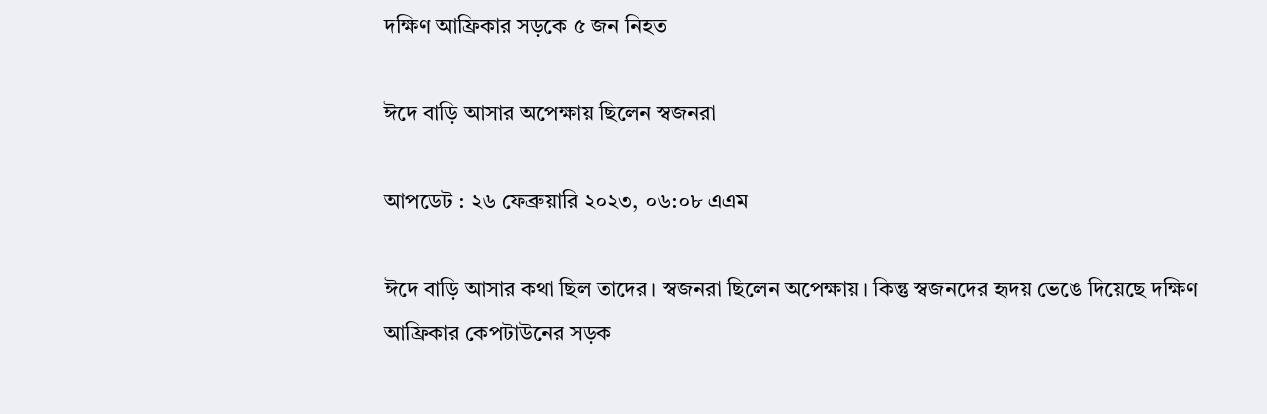দক্ষিণ আফ্রিকার সড়কে ৫ জন নিহত

ঈদে বাড়ি আসার অপেক্ষায় ছিলেন স্বজনরা

আপডেট : ২৬ ফেব্রুয়ারি ২০২৩, ০৬:০৮ এএম

ঈদে বাড়ি আসার কথা ছিল তাদের। স্বজনরা ছিলেন অপেক্ষায়। কিন্তু স্বজনদের হৃদয় ভেঙে দিয়েছে দক্ষিণ আফ্রিকার কেপটাউনের সড়ক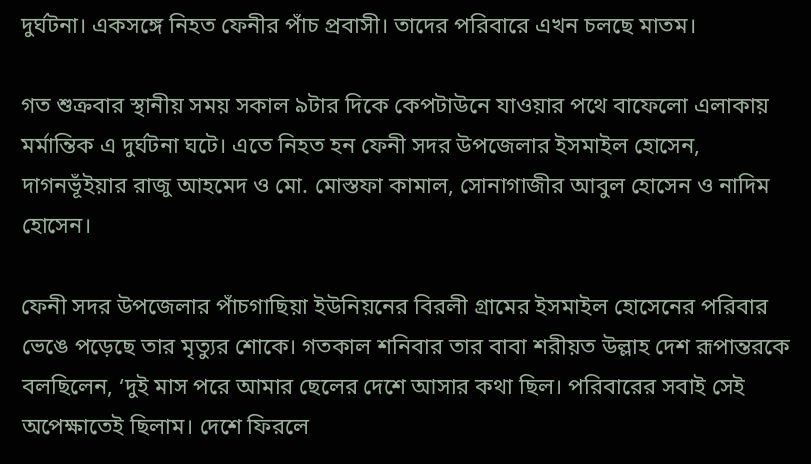দুর্ঘটনা। একসঙ্গে নিহত ফেনীর পাঁচ প্রবাসী। তাদের পরিবারে এখন চলছে মাতম।

গত শুক্রবার স্থানীয় সময় সকাল ৯টার দিকে কেপটাউনে যাওয়ার পথে বাফেলো এলাকায় মর্মান্তিক এ দুর্ঘটনা ঘটে। এতে নিহত হন ফেনী সদর উপজেলার ইসমাইল হোসেন, দাগনভূঁইয়ার রাজু আহমেদ ও মো. মোস্তফা কামাল, সোনাগাজীর আবুল হোসেন ও নাদিম হোসেন।

ফেনী সদর উপজেলার পাঁচগাছিয়া ইউনিয়নের বিরলী গ্রামের ইসমাইল হোসেনের পরিবার ভেঙে পড়েছে তার মৃত্যুর শোকে। গতকাল শনিবার তার বাবা শরীয়ত উল্লাহ দেশ রূপান্তরকে বলছিলেন, ‘দুই মাস পরে আমার ছেলের দেশে আসার কথা ছিল। পরিবারের সবাই সেই অপেক্ষাতেই ছিলাম। দেশে ফিরলে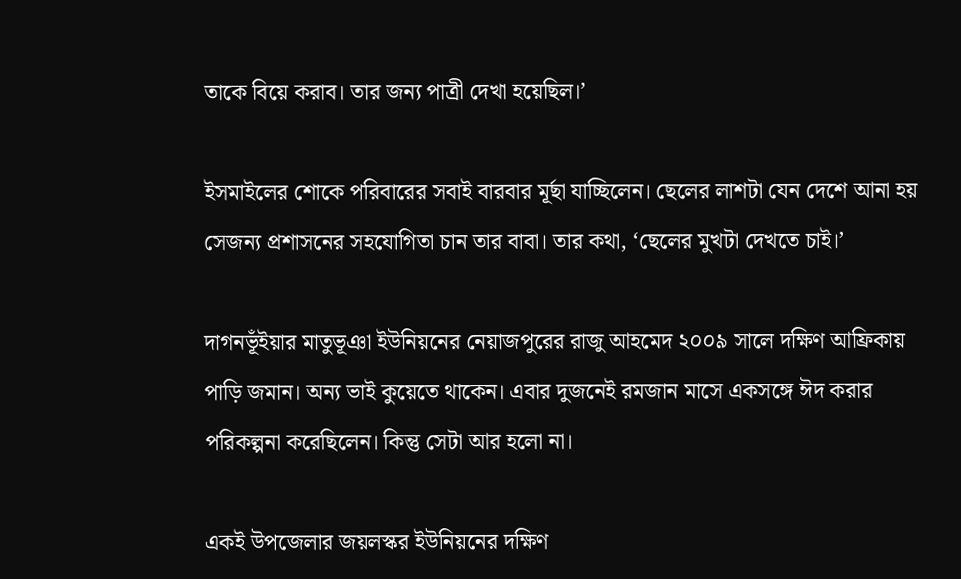তাকে বিয়ে করাব। তার জন্য পাত্রী দেখা হয়েছিল।’

ইসমাইলের শোকে পরিবারের সবাই বারবার মূর্ছা যাচ্ছিলেন। ছেলের লাশটা যেন দেশে আনা হয় সেজন্য প্রশাসনের সহযোগিতা চান তার বাবা। তার কথা, ‘ছেলের মুখটা দেখতে চাই।’

দাগনভূঁইয়ার মাতুভূঞা ইউনিয়নের নেয়াজপুরের রাজু আহমেদ ২০০৯ সালে দক্ষিণ আফ্রিকায় পাড়ি জমান। অন্য ভাই কুয়েতে থাকেন। এবার দুজনেই রমজান মাসে একসঙ্গে ঈদ করার পরিকল্পনা করেছিলেন। কিন্তু সেটা আর হলো না।

একই উপজেলার জয়লস্কর ইউনিয়নের দক্ষিণ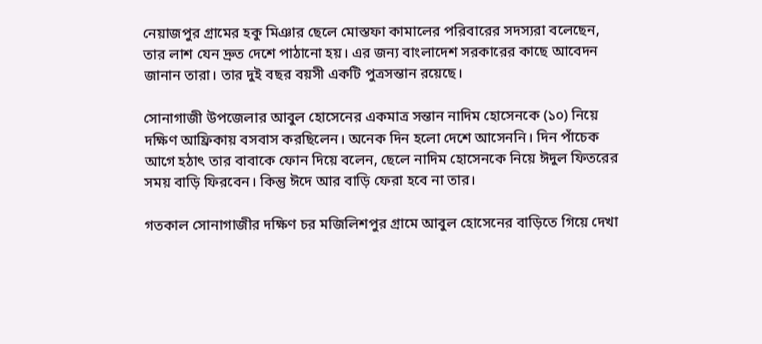নেয়াজপুর গ্রামের হকু মিঞার ছেলে মোস্তফা কামালের পরিবারের সদস্যরা বলেছেন, তার লাশ যেন দ্রুত দেশে পাঠানো হয়। এর জন্য বাংলাদেশ সরকারের কাছে আবেদন জানান তারা। তার দুই বছর বয়সী একটি পুত্রসন্তান রয়েছে।

সোনাগাজী উপজেলার আবুল হোসেনের একমাত্র সন্তান নাদিম হোসেনকে (১০) নিয়ে দক্ষিণ আফ্রিকায় বসবাস করছিলেন। অনেক দিন হলো দেশে আসেননি। দিন পাঁচেক আগে হঠাৎ তার বাবাকে ফোন দিয়ে বলেন, ছেলে নাদিম হোসেনকে নিয়ে ঈদুল ফিতরের সময় বাড়ি ফিরবেন। কিন্তু ঈদে আর বাড়ি ফেরা হবে না তার।

গতকাল সোনাগাজীর দক্ষিণ চর মজিলিশপুর গ্রামে আবুল হোসেনের বাড়িতে গিয়ে দেখা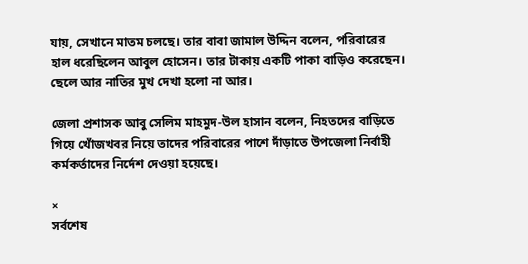যায়, সেখানে মাতম চলছে। তার বাবা জামাল উদ্দিন বলেন, পরিবারের হাল ধরেছিলেন আবুল হোসেন। তার টাকায় একটি পাকা বাড়িও করেছেন। ছেলে আর নাতির মুখ দেখা হলো না আর।

জেলা প্রশাসক আবু সেলিম মাহমুদ-উল হাসান বলেন, নিহতদের বাড়িতে গিয়ে খোঁজখবর নিয়ে তাদের পরিবারের পাশে দাঁড়াতে উপজেলা নির্বাহী কর্মকর্তাদের নির্দেশ দেওয়া হয়েছে।

×
সর্বশেষ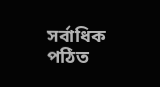সর্বাধিক পঠিত